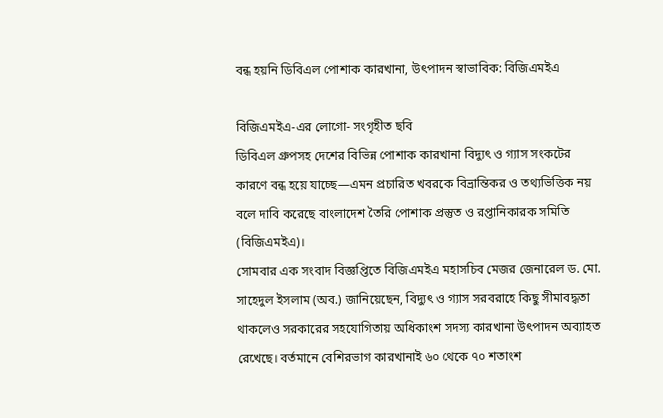বন্ধ হয়নি ডিবিএল পোশাক কারখানা, উৎপাদন স্বাভাবিক: বিজিএমইএ

বিজিএমইএ-এর লোগো- সংগৃহীত ছবি
ডিবিএল গ্রুপসহ দেশের বিভিন্ন পোশাক কারখানা বিদ্যুৎ ও গ্যাস সংকটের কারণে বন্ধ হয়ে যাচ্ছে—এমন প্রচারিত খবরকে বিভ্রান্তিকর ও তথ্যভিত্তিক নয় বলে দাবি করেছে বাংলাদেশ তৈরি পোশাক প্রস্তুত ও রপ্তানিকারক সমিতি (বিজিএমইএ)।
সোমবার এক সংবাদ বিজ্ঞপ্তিতে বিজিএমইএ মহাসচিব মেজর জেনারেল ড. মো. সাহেদুল ইসলাম (অব.) জানিয়েছেন, বিদ্যুৎ ও গ্যাস সরবরাহে কিছু সীমাবদ্ধতা থাকলেও সরকারের সহযোগিতায় অধিকাংশ সদস্য কারখানা উৎপাদন অব্যাহত রেখেছে। বর্তমানে বেশিরভাগ কারখানাই ৬০ থেকে ৭০ শতাংশ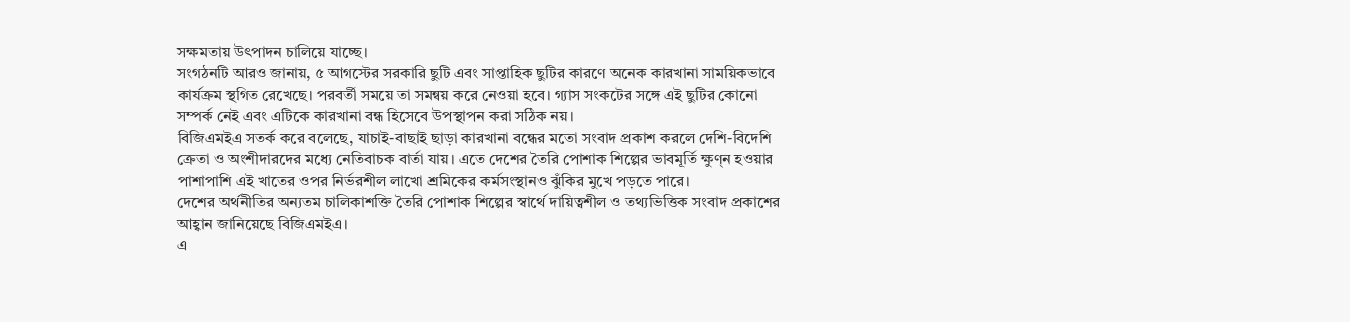সক্ষমতায় উৎপাদন চালিয়ে যাচ্ছে।
সংগঠনটি আরও জানায়, ৫ আগস্টের সরকারি ছুটি এবং সাপ্তাহিক ছুটির কারণে অনেক কারখানা সাময়িকভাবে কার্যক্রম স্থগিত রেখেছে। পরবর্তী সময়ে তা সমন্বয় করে নেওয়া হবে। গ্যাস সংকটের সঙ্গে এই ছুটির কোনো সম্পর্ক নেই এবং এটিকে কারখানা বন্ধ হিসেবে উপস্থাপন করা সঠিক নয়।
বিজিএমইএ সতর্ক করে বলেছে, যাচাই-বাছাই ছাড়া কারখানা বন্ধের মতো সংবাদ প্রকাশ করলে দেশি-বিদেশি ক্রেতা ও অংশীদারদের মধ্যে নেতিবাচক বার্তা যায়। এতে দেশের তৈরি পোশাক শিল্পের ভাবমূর্তি ক্ষুণ্ন হওয়ার পাশাপাশি এই খাতের ওপর নির্ভরশীল লাখো শ্রমিকের কর্মসংস্থানও ঝুঁকির মুখে পড়তে পারে।
দেশের অর্থনীতির অন্যতম চালিকাশক্তি তৈরি পোশাক শিল্পের স্বার্থে দায়িত্বশীল ও তথ্যভিত্তিক সংবাদ প্রকাশের আহ্বান জানিয়েছে বিজিএমইএ।
এ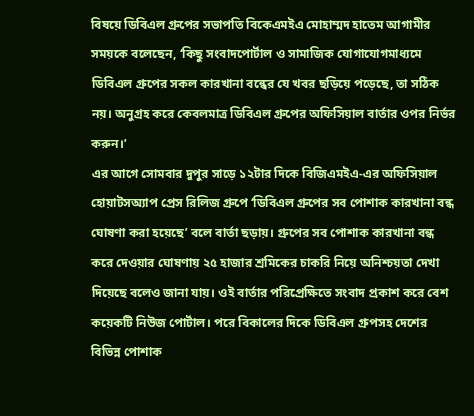বিষয়ে ডিবিএল গ্রুপের সভাপতি বিকেএমইএ মোহাম্মদ হাতেম আগামীর সময়কে বলেছেন, ‘কিছু সংবাদপোর্টাল ও সামাজিক যোগাযোগমাধ্যমে ডিবিএল গ্রুপের সকল কারখানা বন্ধের যে খবর ছড়িয়ে পড়েছে, তা সঠিক নয়। অনুগ্রহ করে কেবলমাত্র ডিবিএল গ্রুপের অফিসিয়াল বার্তার ওপর নির্ভর করুন।’
এর আগে সোমবার দুপুর সাড়ে ১২টার দিকে বিজিএমইএ-এর অফিসিয়াল হোয়াটসঅ্যাপ প্রেস রিলিজ গ্রুপে ‘ডিবিএল গ্রুপের সব পোশাক কারখানা বন্ধ ঘোষণা করা হয়েছে’ বলে বার্তা ছড়ায়। গ্রুপের সব পোশাক কারখানা বন্ধ করে দেওয়ার ঘোষণায় ২৫ হাজার শ্রমিকের চাকরি নিয়ে অনিশ্চয়তা দেখা দিয়েছে বলেও জানা যায়। ওই বার্তার পরিপ্রেক্ষিতে সংবাদ প্রকাশ করে বেশ কয়েকটি নিউজ পোর্টাল। পরে বিকালের দিকে ডিবিএল গ্রুপসহ দেশের বিভিন্ন পোশাক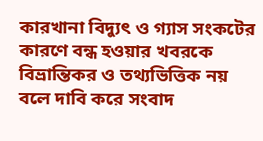কারখানা বিদ্যুৎ ও গ্যাস সংকটের কারণে বন্ধ হওয়ার খবরকে বিভ্রান্তিকর ও তথ্যভিত্তিক নয় বলে দাবি করে সংবাদ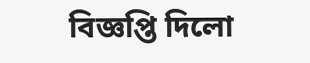বিজ্ঞপ্তি দিলো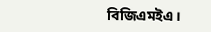বিজিএমইএ।